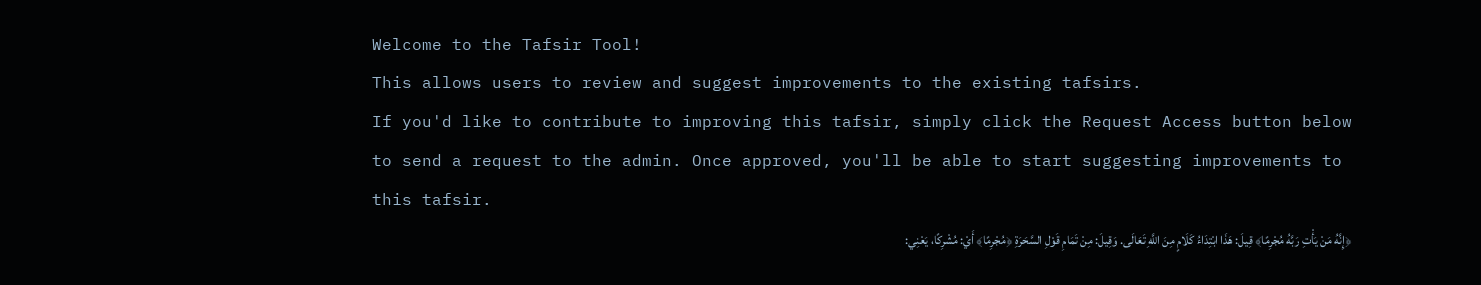Welcome to the Tafsir Tool!
This allows users to review and suggest improvements to the existing tafsirs.
If you'd like to contribute to improving this tafsir, simply click the Request Access button below to send a request to the admin. Once approved, you'll be able to start suggesting improvements to this tafsir.
﴿إِنَّهُ مَنْ يَأْتِ رَبَّهُ مُجْرِمًا﴾ قِيلَ: هَذَا ابْتِدَاءُ كَلَامٍ مِنَ اللَّهِ تَعَالَى. وَقِيلَ: مِنْ تَمَامِ قَوْلِ السَّحَرَةِ ﴿مُجْرِمًا﴾ أَيْ: مُشْرِكًا، يَعْنِي: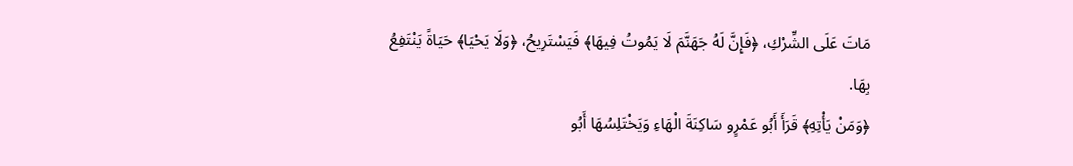مَاتَ عَلَى الشِّرْكِ، ﴿فَإِنَّ لَهُ جَهَنَّمَ لَا يَمُوتُ فِيهَا﴾ فَيَسْتَرِيحُ، ﴿وَلَا يَحْيَا﴾ حَيَاةً يَنْتَفِعُ بِهَا.
﴿وَمَنْ يَأْتِهِ﴾ قَرَأَ أَبُو عَمْرٍو سَاكِنَةَ الْهَاءِ وَيَخْتَلِسُهَا أَبُو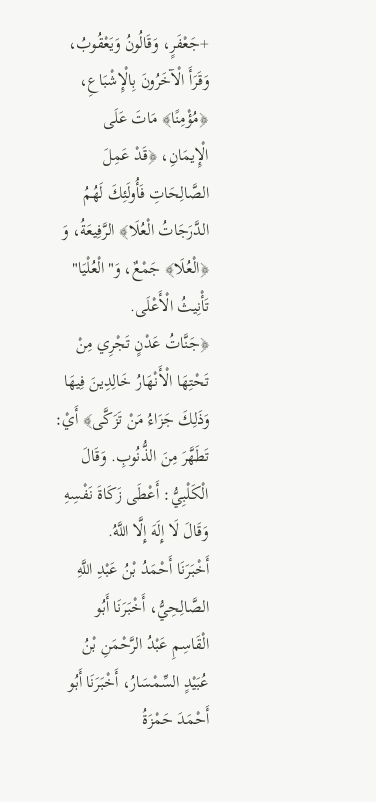+جَعْفَرٍ، وَقَالُونُ وَيَعْقُوبُ، وَقَرَأَ الْآخَرُونَ بِالْإِشْبَاعِ، ﴿مُؤْمِنًا﴾ مَاتَ عَلَى الْإِيمَانِ، ﴿قَدْ عَمِلَ الصَّالِحَاتِ فَأُولَئِكَ لَهُمُ الدَّرَجَاتُ الْعُلَا﴾ الرَّفِيعَةُ، وَ ﴿الْعُلَا﴾ جَمْعٌ، وَ"الْعُلْيَا" تَأْنِيثُ الْأَعْلَى.
﴿جَنَّاتُ عَدْنٍ تَجْرِي مِنْ تَحْتِهَا الْأَنْهَارُ خَالِدِينَ فِيهَا وَذَلِكَ جَزَاءُ مَنْ تَزَكَّى﴾ أَيْ: تَطَهَّرَ مِنَ الذُّنُوبِ. وَقَالَ الْكَلْبِيُّ: أَعْطَى زَكَاةَ نَفْسِهِ وَقَالَ لَا إِلَهَ إِلَّا اللَّهُ.
أَخْبَرَنَا أَحْمَدُ بْنُ عَبْدِ اللَّهِ الصَّالِحِيُّ، أَخْبَرَنَا أَبُو الْقَاسِمِ عَبْدُ الرَّحْمَنِ بْنُ عُبَيْدٍ السِّمْسَارُ، أَخْبَرَنَا أَبُو أَحْمَدَ حَمْزَةُ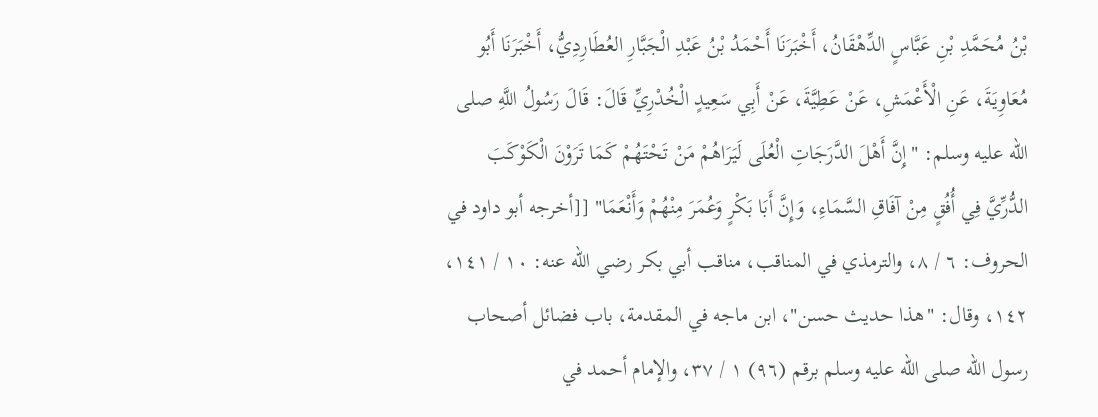بْنُ مُحَمَّدِ بْنِ عَبَّاسٍ الدِّهْقَانُ، أَخْبَرَنَا أَحْمَدُ بْنُ عَبْدِ الْجَبَّارِ العُطَارِدِيُّ، أَخْبَرَنَا أَبُو مُعَاوِيَةَ، عَنِ الْأَعْمَشِ، عَنْ عَطِيَّةَ، عَنْ أَبِي سَعِيدٍ الْخُدْرِيِّ قَالَ: قَالَ رَسُولُ اللَّهِ صلى الله عليه وسلم: "إِنَّ أَهْلَ الدَّرَجَاتِ الْعُلَى لَيَرَاهُمْ مَنْ تَحْتَهُمْ كَمَا تَرَوْنَ الْكَوْكَبَ الدُّرِّيَّ فِي أُفُقٍ مِنْ آفَاقِ السَّمَاءِ، وَإِنَّ أَبَا بَكْرٍ وَعُمَرَ مِنْهُمْ وَأَنْعَمَا" [[أخرجه أبو داود في الحروف: ٦ / ٨، والترمذي في المناقب، مناقب أبي بكر رضي الله عنه: ١٠ / ١٤١، ١٤٢، وقال: "هذا حديث حسن"، ابن ماجه في المقدمة، باب فضائل أصحاب رسول الله صلى الله عليه وسلم برقم (٩٦) ١ / ٣٧، والإمام أحمد في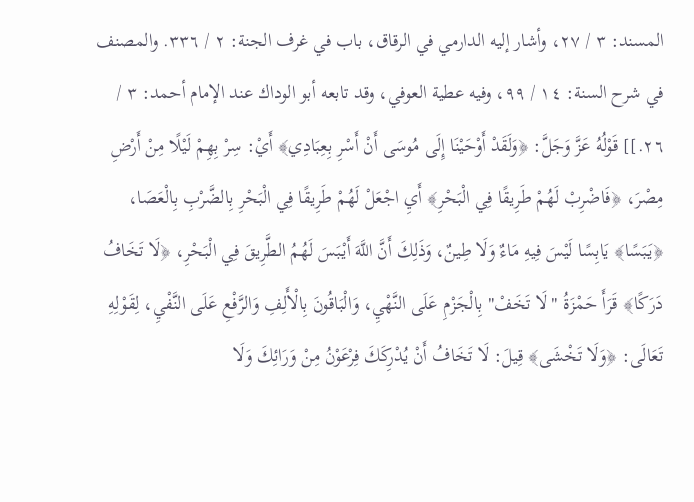المسند: ٣ / ٢٧، وأشار إليه الدارمي في الرقاق، باب في غرف الجنة: ٢ / ٣٣٦. والمصنف في شرح السنة: ١٤ / ٩٩، وفيه عطية العوفي، وقد تابعه أبو الوداك عند الإمام أحمد: ٣ / ٢٦.]] قَوْلُهُ عَزَّ وَجَلَّ: ﴿وَلَقَدْ أَوْحَيْنَا إِلَى مُوسَى أَنْ أَسْرِ بِعِبَادِي﴾ أَيْ: سِرْ بِهِمْ لَيْلًا مِنْ أَرْضِ مِصْرَ، ﴿فَاضْرِبْ لَهُمْ طَرِيقًا فِي الْبَحْرِ﴾ أَيِ اجْعَلْ لَهُمْ طَرِيقًا فِي الْبَحْرِ بِالضَّرْبِ بِالْعَصَا، ﴿يَبَسًا﴾ يَابِسًا لَيْسَ فِيهِ مَاءٌ وَلَا طِينٌ، وَذَلِكَ أَنَّ اللَّهَ أَيْبَسَ لَهُمُ الطَّرِيقَ فِي الْبَحْرِ، ﴿لَا تَخَافُ دَرَكًا﴾ قَرَأَ حَمْزَةُ "لَا تَخَفْ" بِالْجَزْمِ عَلَى النَّهْيِ، وَالْبَاقُونَ بِالْأَلِفِ وَالرَّفْعِ عَلَى النَّفْيِ، لِقَوْلِهِ تَعَالَى: ﴿وَلَا تَخْشَى﴾ قِيلَ: لَا تَخَافُ أَنْ يُدْرِكَكَ فِرْعَوْنُ مِنْ وَرَائِكَ وَلَا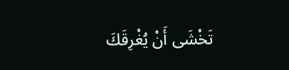تَخْشَى أَنْ يُغْرِقَكَ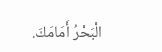الْبَحْرُ أَمَامَكَ.